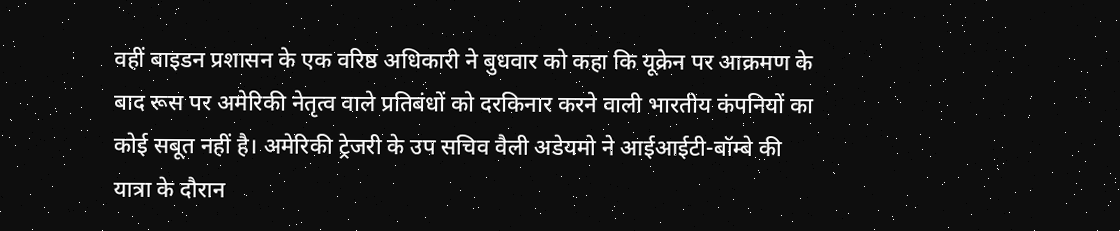वहीं बाइडन प्रशासन के एक वरिष्ठ अधिकारी ने बुधवार को कहा कि यूक्रेन पर आक्रमण के बाद रूस पर अमेरिकी नेतृत्व वाले प्रतिबंधों को दरकिनार करने वाली भारतीय कंपनियों का कोई सबूत नहीं है। अमेरिकी ट्रेजरी के उप सचिव वैली अडेयमो ने आईआईटी-बॉम्बे की यात्रा के दौरान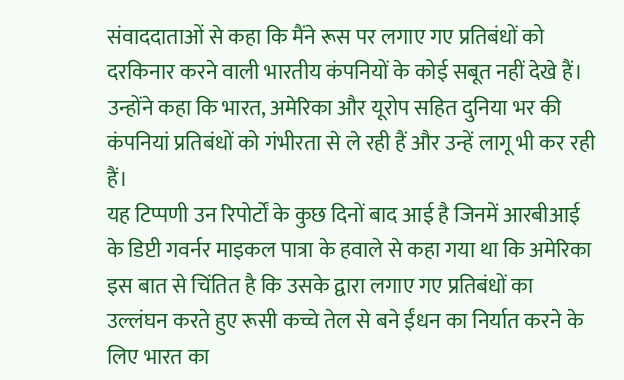संवाददाताओं से कहा कि मैंने रूस पर लगाए गए प्रतिबंधों को दरकिनार करने वाली भारतीय कंपनियों के कोई सबूत नहीं देखे हैं। उन्होंने कहा कि भारत, अमेरिका और यूरोप सहित दुनिया भर की कंपनियां प्रतिबंधों को गंभीरता से ले रही हैं और उन्हें लागू भी कर रही हैं।
यह टिप्पणी उन रिपोर्टों के कुछ दिनों बाद आई है जिनमें आरबीआई के डिप्टी गवर्नर माइकल पात्रा के हवाले से कहा गया था कि अमेरिका इस बात से चिंतित है कि उसके द्वारा लगाए गए प्रतिबंधों का उल्लंघन करते हुए रूसी कच्चे तेल से बने ईंधन का निर्यात करने के लिए भारत का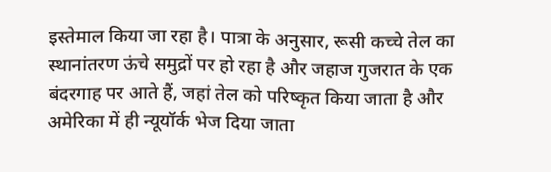इस्तेमाल किया जा रहा है। पात्रा के अनुसार, रूसी कच्चे तेल का स्थानांतरण ऊंचे समुद्रों पर हो रहा है और जहाज गुजरात के एक बंदरगाह पर आते हैं, जहां तेल को परिष्कृत किया जाता है और अमेरिका में ही न्यूयॉर्क भेज दिया जाता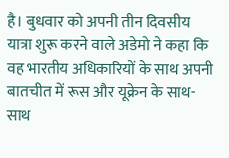है। बुधवार को अपनी तीन दिवसीय यात्रा शुरू करने वाले अडेमो ने कहा कि वह भारतीय अधिकारियों के साथ अपनी बातचीत में रूस और यूक्रेन के साथ-साथ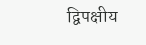द्विपक्षीय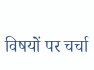विषयों पर चर्चा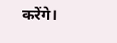करेंगे।